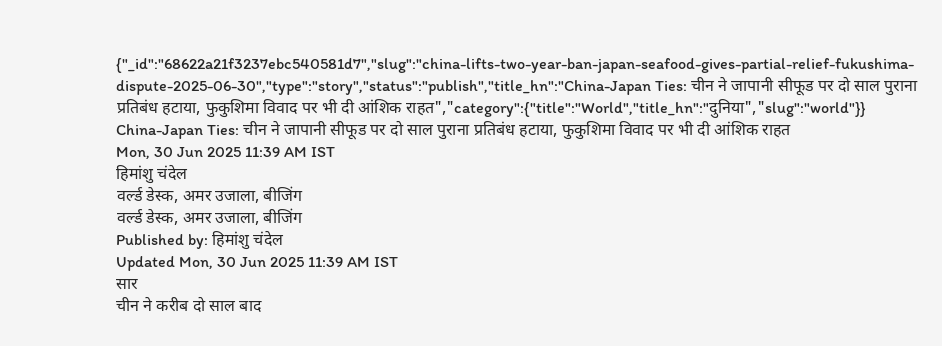{"_id":"68622a21f3237ebc540581d7","slug":"china-lifts-two-year-ban-japan-seafood-gives-partial-relief-fukushima-dispute-2025-06-30","type":"story","status":"publish","title_hn":"China-Japan Ties: चीन ने जापानी सीफूड पर दो साल पुराना प्रतिबंध हटाया, फुकुशिमा विवाद पर भी दी आंशिक राहत","category":{"title":"World","title_hn":"दुनिया","slug":"world"}}
China-Japan Ties: चीन ने जापानी सीफूड पर दो साल पुराना प्रतिबंध हटाया, फुकुशिमा विवाद पर भी दी आंशिक राहत
Mon, 30 Jun 2025 11:39 AM IST
हिमांशु चंदेल
वर्ल्ड डेस्क, अमर उजाला, बीजिंग
वर्ल्ड डेस्क, अमर उजाला, बीजिंग
Published by: हिमांशु चंदेल
Updated Mon, 30 Jun 2025 11:39 AM IST
सार
चीन ने करीब दो साल बाद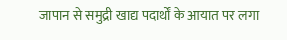जापान से समुद्री खाद्य पदार्थों के आयात पर लगा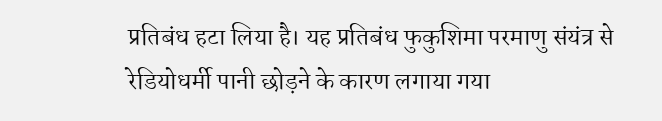प्रतिबंध हटा लिया है। यह प्रतिबंध फुकुशिमा परमाणु संयंत्र से रेडियोधर्मी पानी छोड़ने के कारण लगाया गया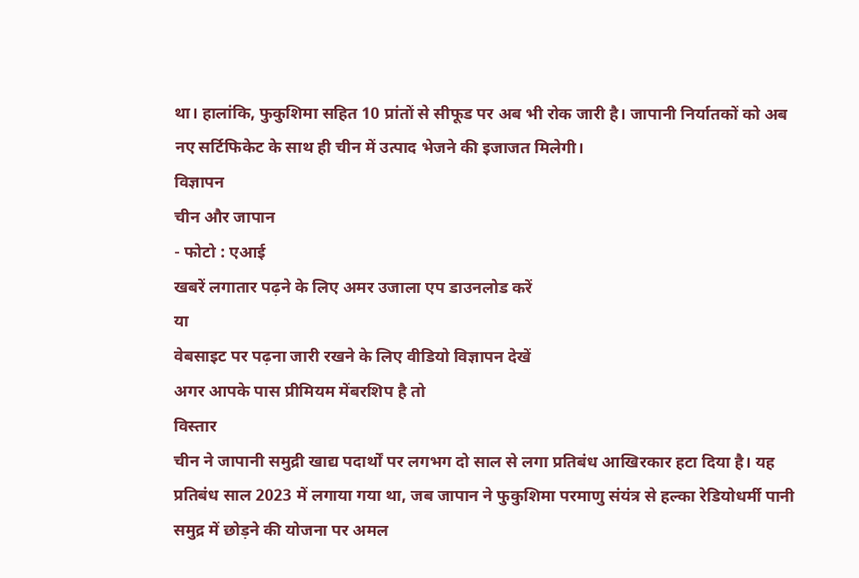था। हालांकि, फुकुशिमा सहित 10 प्रांतों से सीफूड पर अब भी रोक जारी है। जापानी निर्यातकों को अब नए सर्टिफिकेट के साथ ही चीन में उत्पाद भेजने की इजाजत मिलेगी।
विज्ञापन
चीन और जापान
- फोटो : एआई
खबरें लगातार पढ़ने के लिए अमर उजाला एप डाउनलोड करें
या
वेबसाइट पर पढ़ना जारी रखने के लिए वीडियो विज्ञापन देखें
अगर आपके पास प्रीमियम मेंबरशिप है तो
विस्तार
चीन ने जापानी समुद्री खाद्य पदार्थों पर लगभग दो साल से लगा प्रतिबंध आखिरकार हटा दिया है। यह प्रतिबंध साल 2023 में लगाया गया था, जब जापान ने फुकुशिमा परमाणु संयंत्र से हल्का रेडियोधर्मी पानी समुद्र में छोड़ने की योजना पर अमल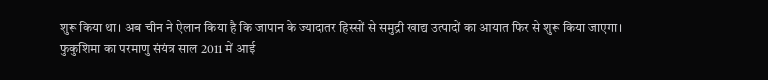शुरू किया था। अब चीन ने ऐलान किया है कि जापान के ज्यादातर हिस्सों से समुद्री खाद्य उत्पादों का आयात फिर से शुरू किया जाएगा।
फुकुशिमा का परमाणु संयंत्र साल 2011 में आई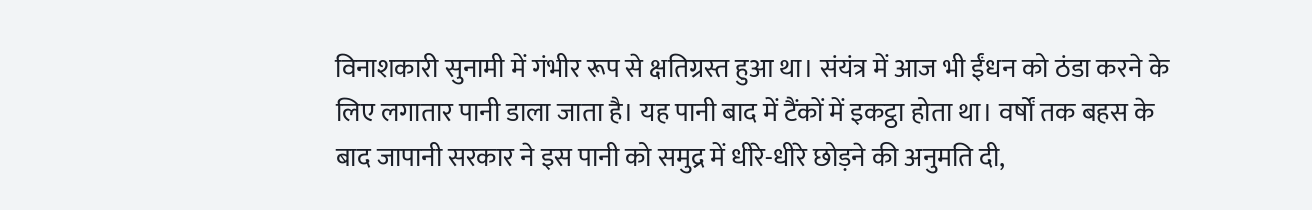विनाशकारी सुनामी में गंभीर रूप से क्षतिग्रस्त हुआ था। संयंत्र में आज भी ईंधन को ठंडा करने के लिए लगातार पानी डाला जाता है। यह पानी बाद में टैंकों में इकट्ठा होता था। वर्षों तक बहस के बाद जापानी सरकार ने इस पानी को समुद्र में धीरे-धीरे छोड़ने की अनुमति दी,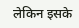लेकिन इसके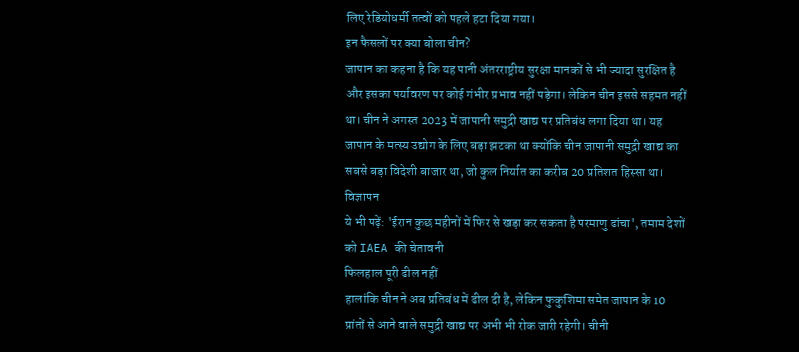लिए रेडियोधर्मी तत्वों को पहले हटा दिया गया।
इन फैसलों पर क्या बोला चीन?
जापान का कहना है कि यह पानी अंतरराष्ट्रीय सुरक्षा मानकों से भी ज्यादा सुरक्षित है और इसका पर्यावरण पर कोई गंभीर प्रभाव नहीं पड़ेगा। लेकिन चीन इससे सहमत नहीं था। चीन ने अगस्त 2023 में जापानी समुद्री खाद्य पर प्रतिबंध लगा दिया था। यह जापान के मत्स्य उद्योग के लिए बड़ा झटका था क्योंकि चीन जापानी समुद्री खाद्य का सबसे बड़ा विदेशी बाजार था, जो कुल निर्यात का करीब 20 प्रतिशत हिस्सा था।
विज्ञापन
ये भी पढ़ें: 'ईरान कुछ महीनों में फिर से खड़ा कर सकता है परमाणु ढांचा', तमाम देशों को IAEA की चेतावनी
फिलहाल पूरी ढील नहीं
हालांकि चीन ने अब प्रतिबंध में ढील दी है, लेकिन फुकुशिमा समेत जापान के 10 प्रांतों से आने वाले समुद्री खाद्य पर अभी भी रोक जारी रहेगी। चीनी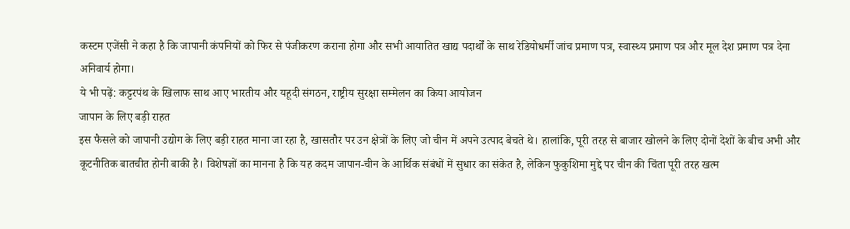कस्टम एजेंसी ने कहा है कि जापानी कंपनियों को फिर से पंजीकरण कराना होगा और सभी आयातित खाद्य पदार्थों के साथ रेडियोधर्मी जांच प्रमाण पत्र, स्वास्थ्य प्रमाण पत्र और मूल देश प्रमाण पत्र देना अनिवार्य होगा।
ये भी पढ़ें: कट्टरपंथ के खिलाफ साथ आए भारतीय और यहूदी संगठन, राष्ट्रीय सुरक्षा सम्मेलन का किया आयोजन
जापान के लिए बड़ी राहत
इस फैसले को जापानी उद्योग के लिए बड़ी राहत माना जा रहा है, खासतौर पर उन क्षेत्रों के लिए जो चीन में अपने उत्पाद बेचते थे। हालांकि, पूरी तरह से बाजार खोलने के लिए दोनों देशों के बीच अभी और कूटनीतिक बातचीत होनी बाकी है। विशेषज्ञों का मानना है कि यह कदम जापान-चीन के आर्थिक संबंधों में सुधार का संकेत है, लेकिन फुकुशिमा मुद्दे पर चीन की चिंता पूरी तरह खत्म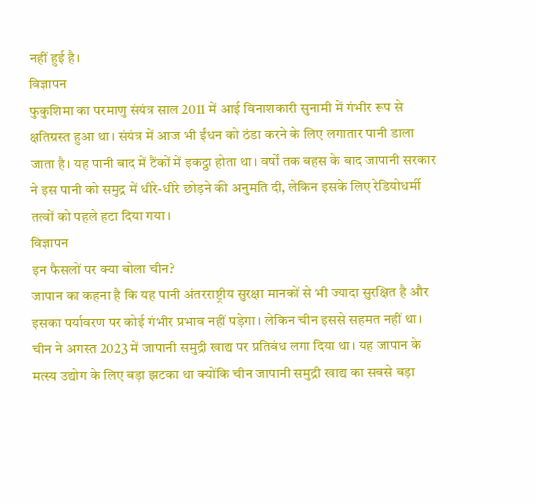नहीं हुई है।
विज्ञापन
फुकुशिमा का परमाणु संयंत्र साल 2011 में आई विनाशकारी सुनामी में गंभीर रूप से क्षतिग्रस्त हुआ था। संयंत्र में आज भी ईंधन को ठंडा करने के लिए लगातार पानी डाला जाता है। यह पानी बाद में टैंकों में इकट्ठा होता था। वर्षों तक बहस के बाद जापानी सरकार ने इस पानी को समुद्र में धीरे-धीरे छोड़ने की अनुमति दी, लेकिन इसके लिए रेडियोधर्मी तत्वों को पहले हटा दिया गया।
विज्ञापन
इन फैसलों पर क्या बोला चीन?
जापान का कहना है कि यह पानी अंतरराष्ट्रीय सुरक्षा मानकों से भी ज्यादा सुरक्षित है और इसका पर्यावरण पर कोई गंभीर प्रभाव नहीं पड़ेगा। लेकिन चीन इससे सहमत नहीं था। चीन ने अगस्त 2023 में जापानी समुद्री खाद्य पर प्रतिबंध लगा दिया था। यह जापान के मत्स्य उद्योग के लिए बड़ा झटका था क्योंकि चीन जापानी समुद्री खाद्य का सबसे बड़ा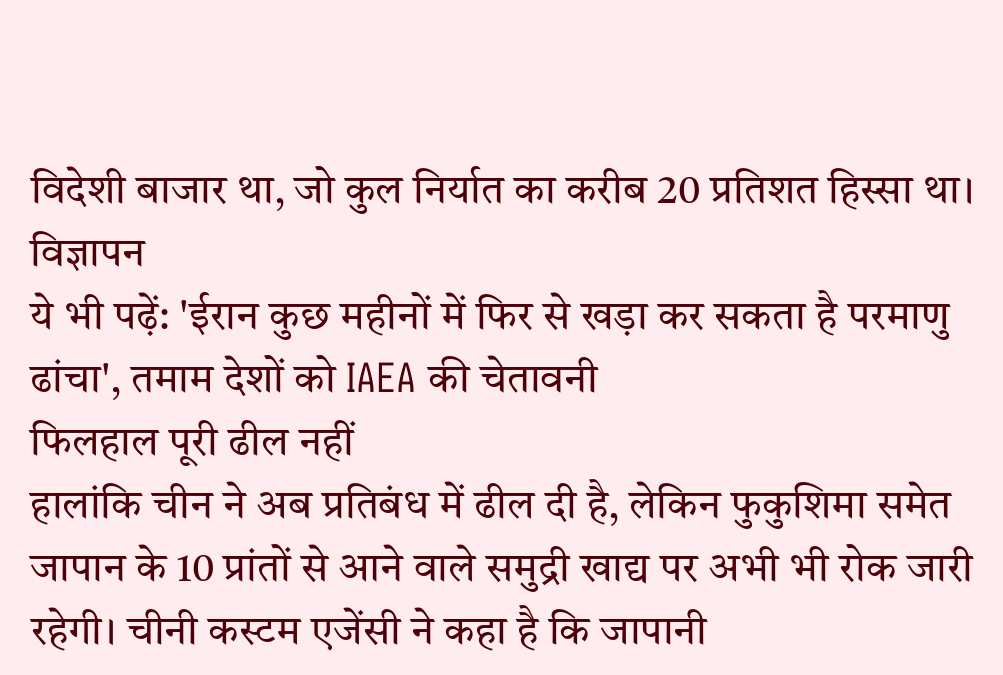विदेशी बाजार था, जो कुल निर्यात का करीब 20 प्रतिशत हिस्सा था।
विज्ञापन
ये भी पढ़ें: 'ईरान कुछ महीनों में फिर से खड़ा कर सकता है परमाणु ढांचा', तमाम देशों को IAEA की चेतावनी
फिलहाल पूरी ढील नहीं
हालांकि चीन ने अब प्रतिबंध में ढील दी है, लेकिन फुकुशिमा समेत जापान के 10 प्रांतों से आने वाले समुद्री खाद्य पर अभी भी रोक जारी रहेगी। चीनी कस्टम एजेंसी ने कहा है कि जापानी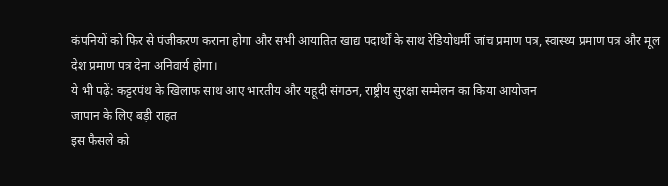कंपनियों को फिर से पंजीकरण कराना होगा और सभी आयातित खाद्य पदार्थों के साथ रेडियोधर्मी जांच प्रमाण पत्र, स्वास्थ्य प्रमाण पत्र और मूल देश प्रमाण पत्र देना अनिवार्य होगा।
ये भी पढ़ें: कट्टरपंथ के खिलाफ साथ आए भारतीय और यहूदी संगठन, राष्ट्रीय सुरक्षा सम्मेलन का किया आयोजन
जापान के लिए बड़ी राहत
इस फैसले को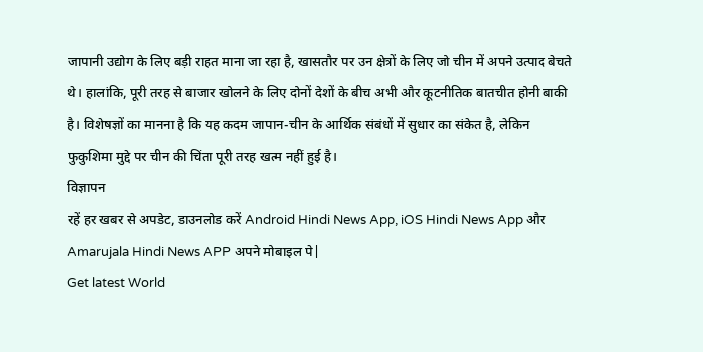जापानी उद्योग के लिए बड़ी राहत माना जा रहा है, खासतौर पर उन क्षेत्रों के लिए जो चीन में अपने उत्पाद बेचते थे। हालांकि, पूरी तरह से बाजार खोलने के लिए दोनों देशों के बीच अभी और कूटनीतिक बातचीत होनी बाकी है। विशेषज्ञों का मानना है कि यह कदम जापान-चीन के आर्थिक संबंधों में सुधार का संकेत है, लेकिन फुकुशिमा मुद्दे पर चीन की चिंता पूरी तरह खत्म नहीं हुई है।
विज्ञापन
रहें हर खबर से अपडेट, डाउनलोड करें Android Hindi News App, iOS Hindi News App और Amarujala Hindi News APP अपने मोबाइल पे|
Get latest World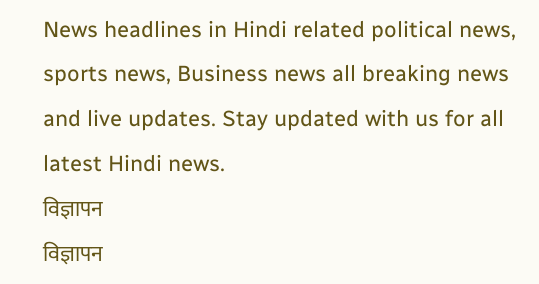News headlines in Hindi related political news, sports news, Business news all breaking news and live updates. Stay updated with us for all latest Hindi news.
विज्ञापन
विज्ञापन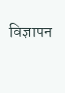विज्ञापन